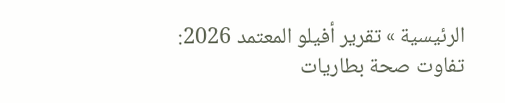الرئيسية » تقرير أفيلو المعتمد 2026: تفاوت صحة بطاريات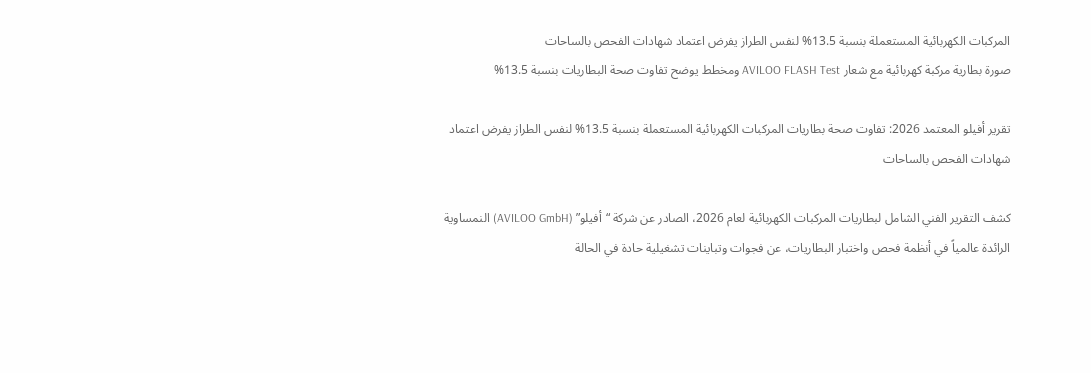المركبات الكهربائية المستعملة بنسبة 13.5% لنفس الطراز يفرض اعتماد شهادات الفحص بالساحات
صورة بطارية مركبة كهربائية مع شعار AVILOO FLASH Test ومخطط يوضح تفاوت صحة البطاريات بنسبة 13.5%

تقرير أفيلو المعتمد 2026: تفاوت صحة بطاريات المركبات الكهربائية المستعملة بنسبة 13.5% لنفس الطراز يفرض اعتماد شهادات الفحص بالساحات

كشف التقرير الفني الشامل لبطاريات المركبات الكهربائية لعام 2026، الصادر عن شركة “أفيلو” (AVILOO GmbH) النمساوية الرائدة عالمياً في أنظمة فحص واختبار البطاريات، عن فجوات وتباينات تشغيلية حادة في الحالة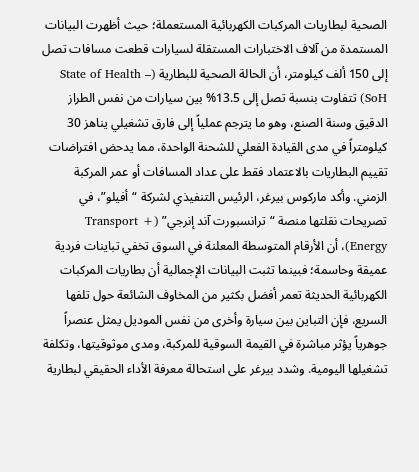الصحية لبطاريات المركبات الكهربائية المستعملة؛ حيث أظهرت البيانات المستمدة من آلاف الاختبارات المستقلة لسيارات قطعت مسافات تصل إلى 150 ألف كيلومتر، أن الحالة الصحية للبطارية (State of Health – SoH) تتفاوت بنسبة تصل إلى 13.5% بين سيارات من نفس الطراز الدقيق وسنة الصنع، وهو ما يترجم عملياً إلى فارق تشغيلي يناهز 30 كيلومتراً في مدى القيادة الفعلي للشحنة الواحدة، مما يدحض افتراضات تقييم البطاريات بالاعتماد فقط على عداد المسافات أو عمر المركبة الزمني. وأكد ماركوس بيرغر، الرئيس التنفيذي لشركة “أفيلو”، في تصريحات نقلتها منصة “ترانسبورت آند إنرجي” (Transport + Energy)، أن الأرقام المتوسطة المعلنة في السوق تخفي تباينات فردية عميقة وحاسمة؛ فبينما تثبت البيانات الإجمالية أن بطاريات المركبات الكهربائية الحديثة تعمر أفضل بكثير من المخاوف الشائعة حول تلفها السريع، فإن التباين بين سيارة وأخرى من نفس الموديل يمثل عنصراً جوهرياً يؤثر مباشرة في القيمة السوقية للمركبة، ومدى موثوقيتها، وتكلفة تشغيلها اليومية. وشدد بيرغر على استحالة معرفة الأداء الحقيقي لبطارية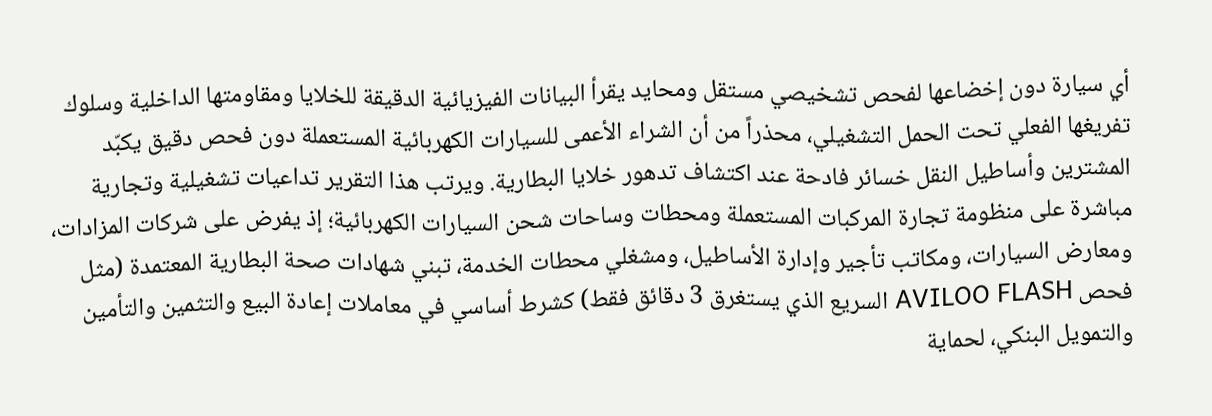أي سيارة دون إخضاعها لفحص تشخيصي مستقل ومحايد يقرأ البيانات الفيزيائية الدقيقة للخلايا ومقاومتها الداخلية وسلوك تفريغها الفعلي تحت الحمل التشغيلي، محذراً من أن الشراء الأعمى للسيارات الكهربائية المستعملة دون فحص دقيق يكبّد المشترين وأساطيل النقل خسائر فادحة عند اكتشاف تدهور خلايا البطارية. ويرتب هذا التقرير تداعيات تشغيلية وتجارية مباشرة على منظومة تجارة المركبات المستعملة ومحطات وساحات شحن السيارات الكهربائية؛ إذ يفرض على شركات المزادات، ومعارض السيارات، ومكاتب تأجير وإدارة الأساطيل، ومشغلي محطات الخدمة، تبني شهادات صحة البطارية المعتمدة (مثل فحص AVILOO FLASH السريع الذي يستغرق 3 دقائق فقط) كشرط أساسي في معاملات إعادة البيع والتثمين والتأمين والتمويل البنكي، لحماية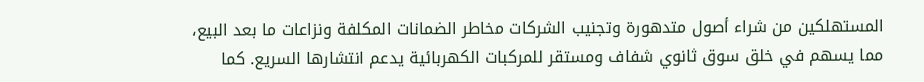المستهلكين من شراء أصول متدهورة وتجنيب الشركات مخاطر الضمانات المكلفة ونزاعات ما بعد البيع، مما يسهم في خلق سوق ثانوي شفاف ومستقر للمركبات الكهربائية يدعم انتشارها السريع. كما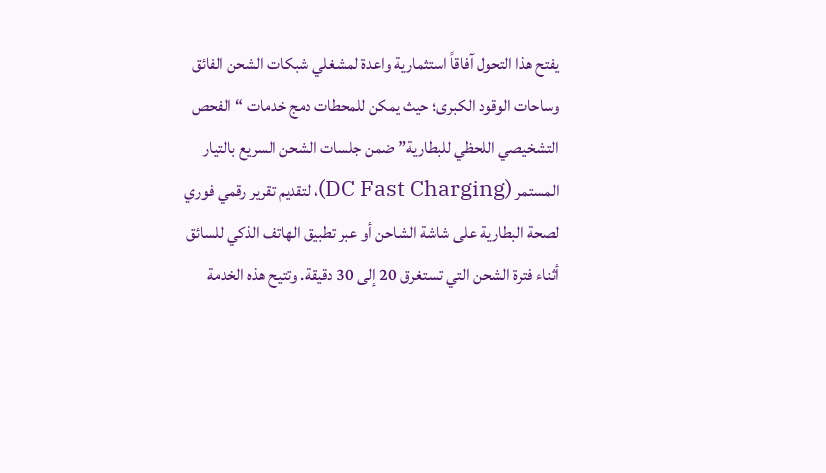يفتح هذا التحول آفاقاً استثمارية واعدة لمشغلي شبكات الشحن الفائق وساحات الوقود الكبرى؛ حيث يمكن للمحطات دمج خدمات “الفحص التشخيصي اللحظي للبطارية” ضمن جلسات الشحن السريع بالتيار المستمر (DC Fast Charging)، لتقديم تقرير رقمي فوري لصحة البطارية على شاشة الشاحن أو عبر تطبيق الهاتف الذكي للسائق أثناء فترة الشحن التي تستغرق 20 إلى 30 دقيقة. وتتيح هذه الخدمة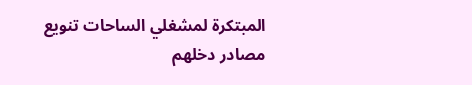المبتكرة لمشغلي الساحات تنويع مصادر دخلهم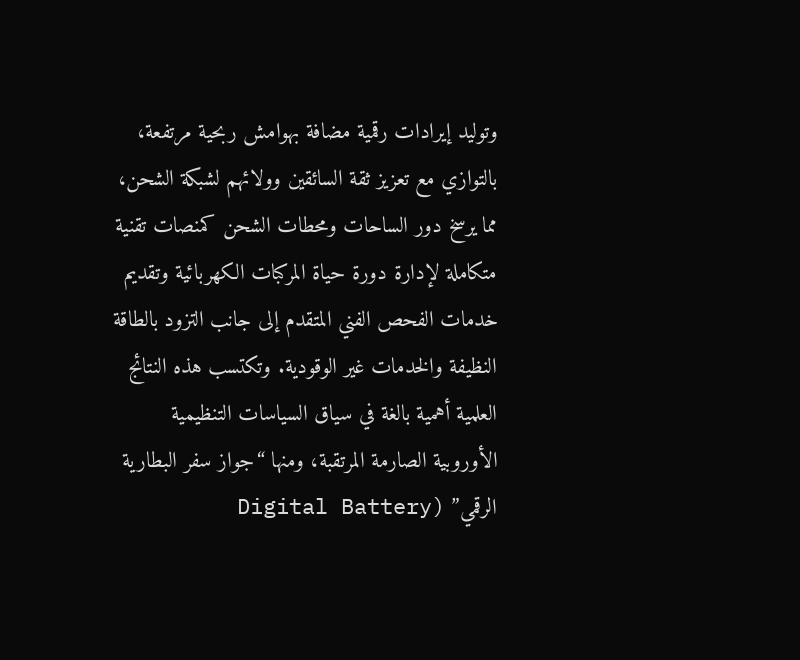وتوليد إيرادات رقمية مضافة بهوامش ربحية مرتفعة، بالتوازي مع تعزيز ثقة السائقين وولائهم لشبكة الشحن، مما يرسخ دور الساحات ومحطات الشحن كمنصات تقنية متكاملة لإدارة دورة حياة المركبات الكهربائية وتقديم خدمات الفحص الفني المتقدم إلى جانب التزود بالطاقة النظيفة والخدمات غير الوقودية. وتكتسب هذه النتائج العلمية أهمية بالغة في سياق السياسات التنظيمية الأوروبية الصارمة المرتقبة، ومنها “جواز سفر البطارية الرقمي” (Digital Battery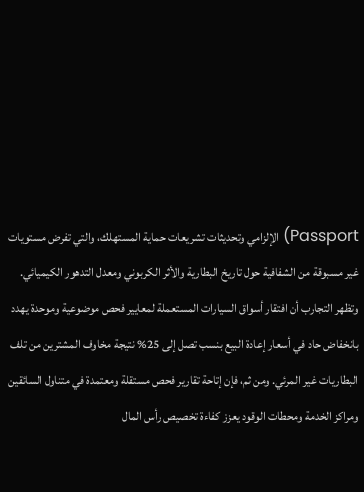Passport) الإلزامي وتحديثات تشريعات حماية المستهلك، والتي تفرض مستويات غير مسبوقة من الشفافية حول تاريخ البطارية والأثر الكربوني ومعدل التدهور الكيميائي. وتظهر التجارب أن افتقار أسواق السيارات المستعملة لمعايير فحص موضوعية وموحدة يهدد بانخفاض حاد في أسعار إعادة البيع بنسب تصل إلى 25% نتيجة مخاوف المشترين من تلف البطاريات غير المرئي. ومن ثم، فإن إتاحة تقارير فحص مستقلة ومعتمدة في متناول السائقين ومراكز الخدمة ومحطات الوقود يعزز كفاءة تخصيص رأس المال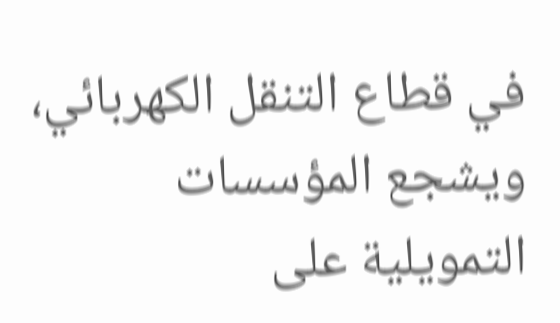في قطاع التنقل الكهربائي، ويشجع المؤسسات التمويلية على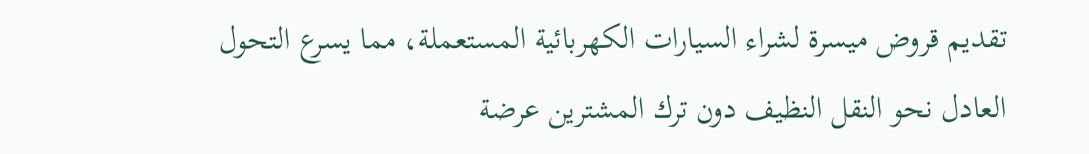تقديم قروض ميسرة لشراء السيارات الكهربائية المستعملة، مما يسرع التحول العادل نحو النقل النظيف دون ترك المشترين عرضة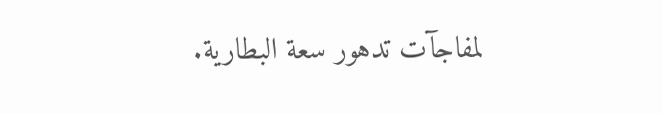لمفاجآت تدهور سعة البطارية.